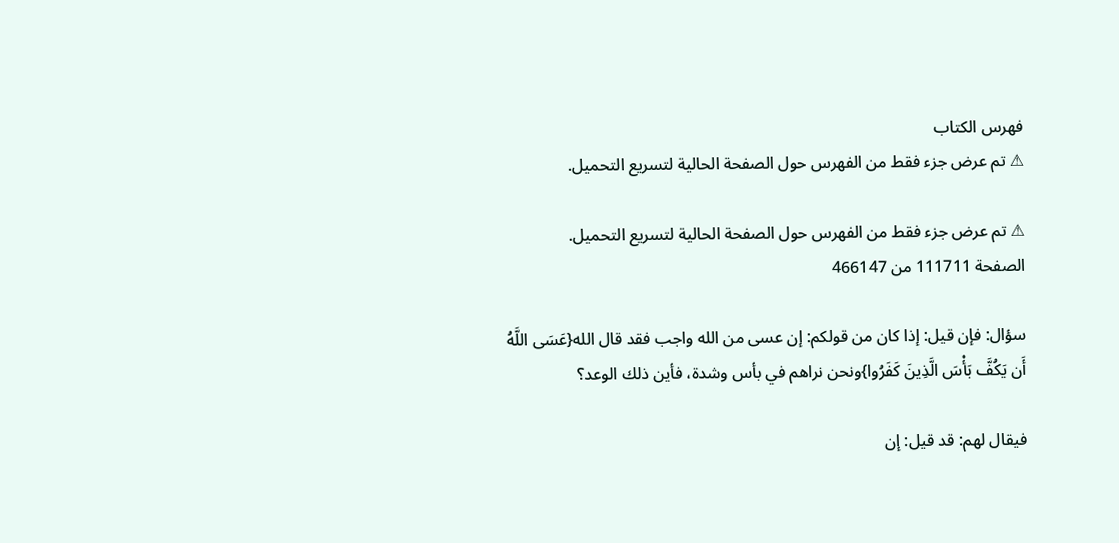فهرس الكتاب
⚠ تم عرض جزء فقط من الفهرس حول الصفحة الحالية لتسريع التحميل.

⚠ تم عرض جزء فقط من الفهرس حول الصفحة الحالية لتسريع التحميل.
الصفحة 111711 من 466147

سؤال: فإن قيل: إذا كان من قولكم: إن عسى من الله واجب فقد قال الله{عَسَى اللَّهُ أَن يَكُفَّ بَأْسَ الَّذِينَ كَفَرُوا}ونحن نراهم في بأس وشدة، فأين ذلك الوعد؟

فيقال لهم: قد قيل: إن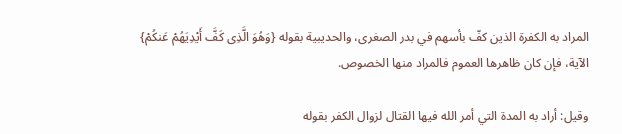المراد به الكفرة الذين كفّ بأسهم في بدر الصغرى، والحديبية بقوله {وَهُوَ الَّذِى كَفَّ أَيْدِيَهُمْ عَنكُمْ} الآية، فإن كان ظاهرها العموم فالمراد منها الخصوص.

وقيل: أراد به المدة التي أمر الله فيها القتال لزوال الكفر بقوله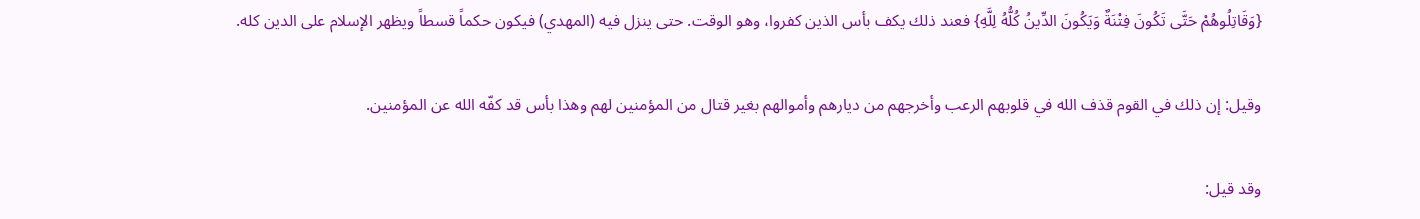{وَقَاتِلُوهُمْ حَتَّى تَكُونَ فِتْنَةٌ وَيَكُونَ الدِّينُ كُلُّهُ لِلَّهِ} فعند ذلك يكف بأس الذين كفروا، وهو الوقت. حتى ينزل فيه (المهدي) فيكون حكماً قسطاً ويظهر الإسلام على الدين كله.

وقيل: إن ذلك في القوم قذف الله في قلوبهم الرعب وأخرجهم من ديارهم وأموالهم بغير قتال من المؤمنين لهم وهذا بأس قد كفّه الله عن المؤمنين.

وقد قيل: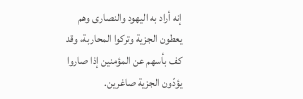إنه أراد به اليهود والنصارى وهم يعطون الجزية وتركوا المحاربة، وقد كف بأسهم عن المؤمنين إذا صاروا يؤدّون الجزية صاغرين.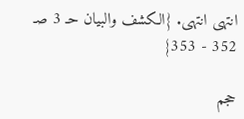انتهى انتهى. {الكشف والبيان حـ 3 صـ 352 - 353}

حجم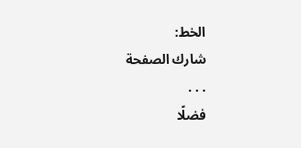الخط:
شارك الصفحة
. . .
فضلًا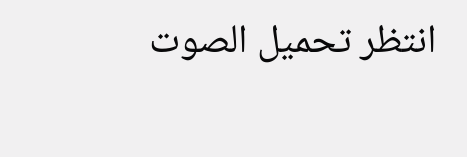انتظر تحميل الصوت